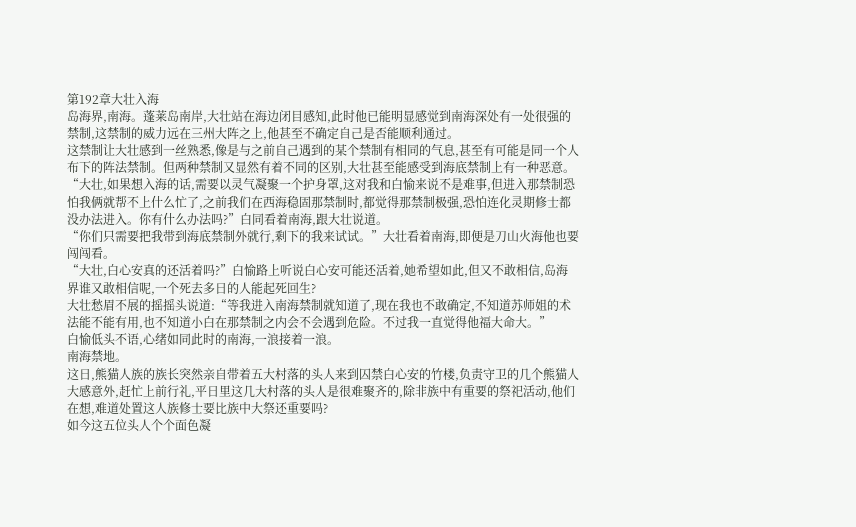第192章大壮入海
岛海界,南海。蓬莱岛南岸,大壮站在海边闭目感知,此时他已能明显感觉到南海深处有一处很强的禁制,这禁制的威力远在三州大阵之上,他甚至不确定自己是否能顺利通过。
这禁制让大壮感到一丝熟悉,像是与之前自己遇到的某个禁制有相同的气息,甚至有可能是同一个人布下的阵法禁制。但两种禁制又显然有着不同的区别,大壮甚至能感受到海底禁制上有一种恶意。
“大壮,如果想入海的话,需要以灵气凝聚一个护身罩,这对我和白愉来说不是难事,但进入那禁制恐怕我俩就帮不上什么忙了,之前我们在西海稳固那禁制时,都觉得那禁制极强,恐怕连化灵期修士都没办法进入。你有什么办法吗?”白同看着南海,跟大壮说道。
“你们只需要把我带到海底禁制外就行,剩下的我来试试。”大壮看着南海,即便是刀山火海他也要闯闯看。
“大壮,白心安真的还活着吗?”白愉路上听说白心安可能还活着,她希望如此,但又不敢相信,岛海界谁又敢相信呢,一个死去多日的人能起死回生?
大壮愁眉不展的摇摇头说道:“等我进入南海禁制就知道了,现在我也不敢确定,不知道苏师姐的术法能不能有用,也不知道小白在那禁制之内会不会遇到危险。不过我一直觉得他福大命大。”
白愉低头不语,心绪如同此时的南海,一浪接着一浪。
南海禁地。
这日,熊猫人族的族长突然亲自带着五大村落的头人来到囚禁白心安的竹楼,负责守卫的几个熊猫人大感意外,赶忙上前行礼,平日里这几大村落的头人是很难聚齐的,除非族中有重要的祭祀活动,他们在想,难道处置这人族修士要比族中大祭还重要吗?
如今这五位头人个个面色凝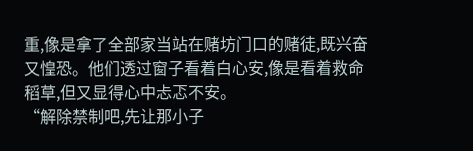重,像是拿了全部家当站在赌坊门口的赌徒,既兴奋又惶恐。他们透过窗子看着白心安,像是看着救命稻草,但又显得心中忐忑不安。
“解除禁制吧,先让那小子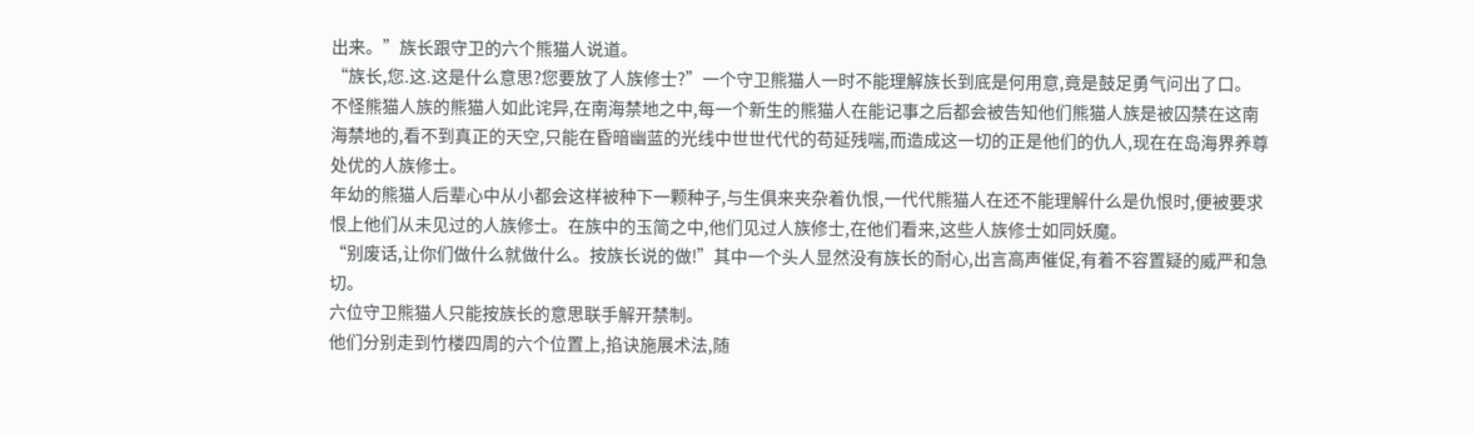出来。”族长跟守卫的六个熊猫人说道。
“族长,您.这.这是什么意思?您要放了人族修士?”一个守卫熊猫人一时不能理解族长到底是何用意,竟是鼓足勇气问出了口。
不怪熊猫人族的熊猫人如此诧异,在南海禁地之中,每一个新生的熊猫人在能记事之后都会被告知他们熊猫人族是被囚禁在这南海禁地的,看不到真正的天空,只能在昏暗幽蓝的光线中世世代代的苟延残喘,而造成这一切的正是他们的仇人,现在在岛海界养尊处优的人族修士。
年幼的熊猫人后辈心中从小都会这样被种下一颗种子,与生俱来夹杂着仇恨,一代代熊猫人在还不能理解什么是仇恨时,便被要求恨上他们从未见过的人族修士。在族中的玉简之中,他们见过人族修士,在他们看来,这些人族修士如同妖魔。
“别废话,让你们做什么就做什么。按族长说的做!”其中一个头人显然没有族长的耐心,出言高声催促,有着不容置疑的威严和急切。
六位守卫熊猫人只能按族长的意思联手解开禁制。
他们分别走到竹楼四周的六个位置上,掐诀施展术法,随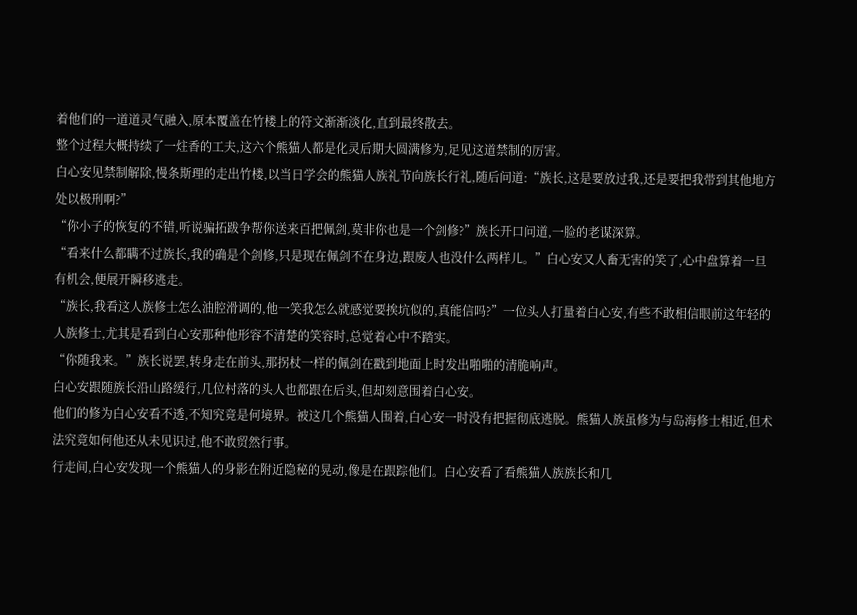着他们的一道道灵气融入,原本覆盖在竹楼上的符文渐渐淡化,直到最终散去。
整个过程大概持续了一炷香的工夫,这六个熊猫人都是化灵后期大圆满修为,足见这道禁制的厉害。
白心安见禁制解除,慢条斯理的走出竹楼,以当日学会的熊猫人族礼节向族长行礼,随后问道:“族长,这是要放过我,还是要把我带到其他地方处以极刑啊?”
“你小子的恢复的不错,听说骗拓跋争帮你送来百把佩剑,莫非你也是一个剑修?”族长开口问道,一脸的老谋深算。
“看来什么都瞒不过族长,我的确是个剑修,只是现在佩剑不在身边,跟废人也没什么两样儿。”白心安又人畜无害的笑了,心中盘算着一旦有机会,便展开瞬移逃走。
“族长,我看这人族修士怎么油腔滑调的,他一笑我怎么就感觉要挨坑似的,真能信吗?”一位头人打量着白心安,有些不敢相信眼前这年轻的人族修士,尤其是看到白心安那种他形容不清楚的笑容时,总觉着心中不踏实。
“你随我来。”族长说罢,转身走在前头,那拐杖一样的佩剑在戳到地面上时发出啪啪的清脆响声。
白心安跟随族长沿山路缓行,几位村落的头人也都跟在后头,但却刻意围着白心安。
他们的修为白心安看不透,不知究竟是何境界。被这几个熊猫人围着,白心安一时没有把握彻底逃脱。熊猫人族虽修为与岛海修士相近,但术法究竟如何他还从未见识过,他不敢贸然行事。
行走间,白心安发现一个熊猫人的身影在附近隐秘的晃动,像是在跟踪他们。白心安看了看熊猫人族族长和几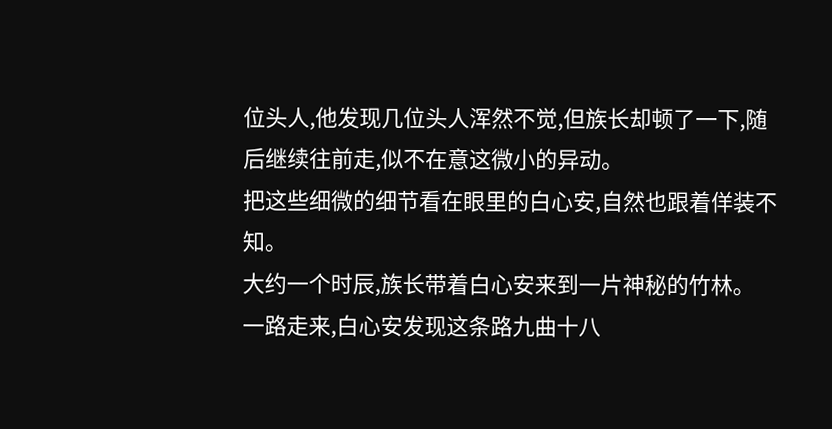位头人,他发现几位头人浑然不觉,但族长却顿了一下,随后继续往前走,似不在意这微小的异动。
把这些细微的细节看在眼里的白心安,自然也跟着佯装不知。
大约一个时辰,族长带着白心安来到一片神秘的竹林。
一路走来,白心安发现这条路九曲十八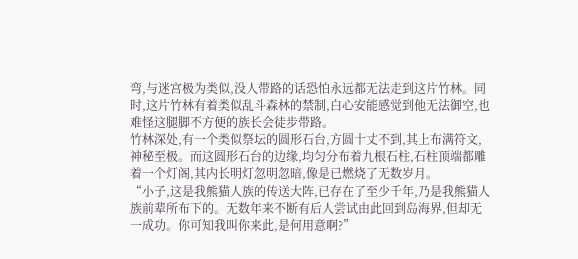弯,与迷宫极为类似,没人带路的话恐怕永远都无法走到这片竹林。同时,这片竹林有着类似乱斗森林的禁制,白心安能感觉到他无法御空,也难怪这腿脚不方便的族长会徒步带路。
竹林深处,有一个类似祭坛的圆形石台,方圆十丈不到,其上布满符文,神秘至极。而这圆形石台的边缘,均匀分布着九根石柱,石柱顶端都雕着一个灯阁,其内长明灯忽明忽暗,像是已燃烧了无数岁月。
“小子,这是我熊猫人族的传送大阵,已存在了至少千年,乃是我熊猫人族前辈所布下的。无数年来不断有后人尝试由此回到岛海界,但却无一成功。你可知我叫你来此,是何用意啊?”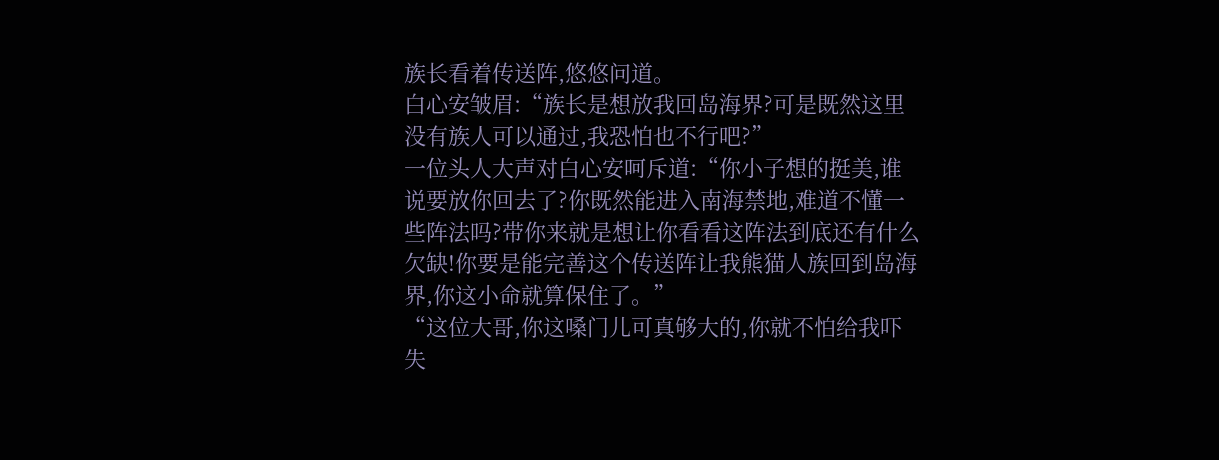族长看着传送阵,悠悠问道。
白心安皱眉:“族长是想放我回岛海界?可是既然这里没有族人可以通过,我恐怕也不行吧?”
一位头人大声对白心安呵斥道:“你小子想的挺美,谁说要放你回去了?你既然能进入南海禁地,难道不懂一些阵法吗?带你来就是想让你看看这阵法到底还有什么欠缺!你要是能完善这个传送阵让我熊猫人族回到岛海界,你这小命就算保住了。”
“这位大哥,你这嗓门儿可真够大的,你就不怕给我吓失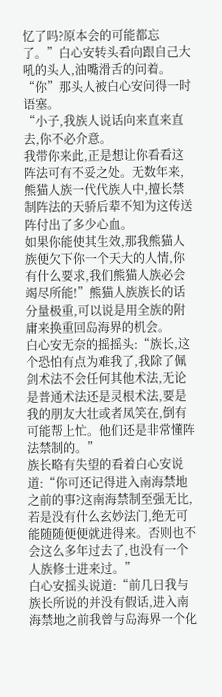忆了吗?原本会的可能都忘了。”白心安转头看向跟自己大吼的头人,油嘴滑舌的问着。
“你”那头人被白心安问得一时语塞。
“小子,我族人说话向来直来直去,你不必介意。
我带你来此,正是想让你看看这阵法可有不妥之处。无数年来,熊猫人族一代代族人中,擅长禁制阵法的天骄后辈不知为这传送阵付出了多少心血。
如果你能使其生效,那我熊猫人族便欠下你一个天大的人情,你有什么要求,我们熊猫人族必会竭尽所能!”熊猫人族族长的话分量极重,可以说是用全族的附庸来换重回岛海界的机会。
白心安无奈的摇摇头:“族长,这个恐怕有点为难我了,我除了佩剑术法不会任何其他术法,无论是普通术法还是灵根术法,要是我的朋友大壮或者凤笑在,倒有可能帮上忙。他们还是非常懂阵法禁制的。”
族长略有失望的看着白心安说道:“你可还记得进入南海禁地之前的事?这南海禁制至强无比,若是没有什么玄妙法门,绝无可能随随便便就进得来。否则也不会这么多年过去了,也没有一个人族修士进来过。”
白心安摇头说道:“前几日我与族长所说的并没有假话,进入南海禁地之前我曾与岛海界一个化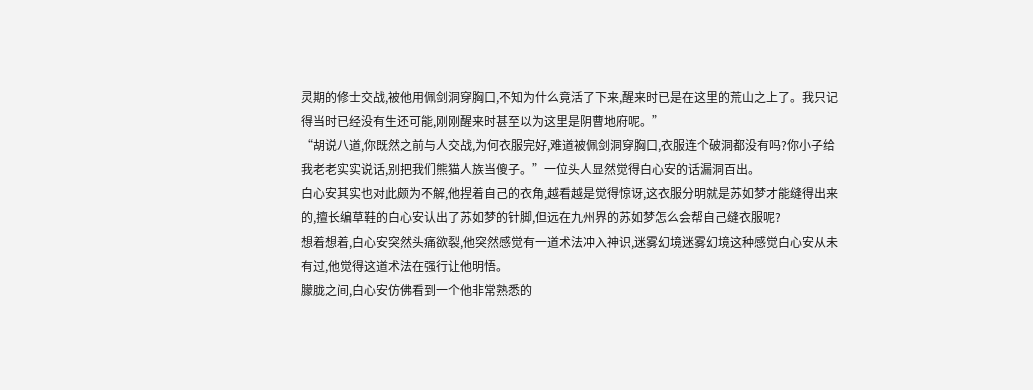灵期的修士交战,被他用佩剑洞穿胸口,不知为什么竟活了下来,醒来时已是在这里的荒山之上了。我只记得当时已经没有生还可能,刚刚醒来时甚至以为这里是阴曹地府呢。”
“胡说八道,你既然之前与人交战,为何衣服完好,难道被佩剑洞穿胸口,衣服连个破洞都没有吗?你小子给我老老实实说话,别把我们熊猫人族当傻子。”一位头人显然觉得白心安的话漏洞百出。
白心安其实也对此颇为不解,他捏着自己的衣角,越看越是觉得惊讶,这衣服分明就是苏如梦才能缝得出来的,擅长编草鞋的白心安认出了苏如梦的针脚,但远在九州界的苏如梦怎么会帮自己缝衣服呢?
想着想着,白心安突然头痛欲裂,他突然感觉有一道术法冲入神识,迷雾幻境迷雾幻境这种感觉白心安从未有过,他觉得这道术法在强行让他明悟。
朦胧之间,白心安仿佛看到一个他非常熟悉的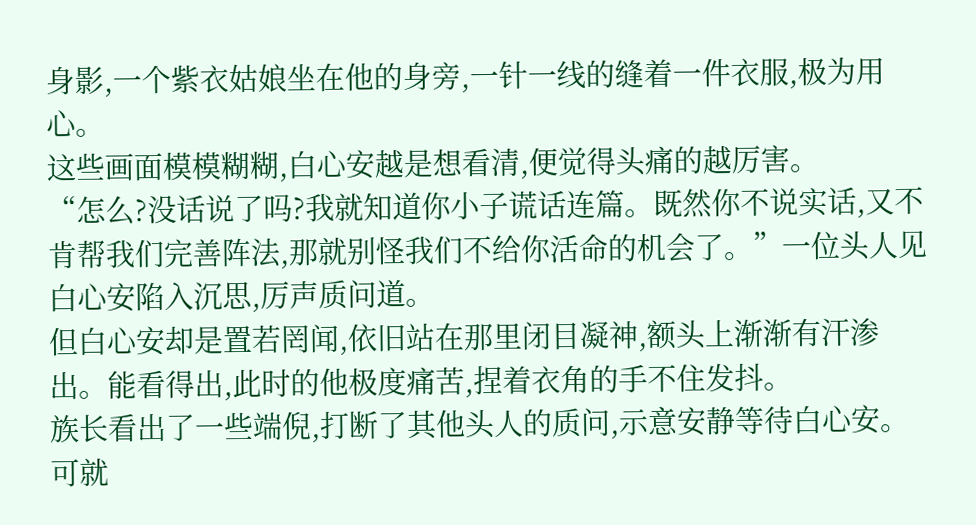身影,一个紫衣姑娘坐在他的身旁,一针一线的缝着一件衣服,极为用心。
这些画面模模糊糊,白心安越是想看清,便觉得头痛的越厉害。
“怎么?没话说了吗?我就知道你小子谎话连篇。既然你不说实话,又不肯帮我们完善阵法,那就别怪我们不给你活命的机会了。”一位头人见白心安陷入沉思,厉声质问道。
但白心安却是置若罔闻,依旧站在那里闭目凝神,额头上渐渐有汗渗出。能看得出,此时的他极度痛苦,捏着衣角的手不住发抖。
族长看出了一些端倪,打断了其他头人的质问,示意安静等待白心安。
可就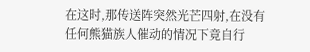在这时,那传送阵突然光芒四射,在没有任何熊猫族人催动的情况下竟自行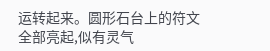运转起来。圆形石台上的符文全部亮起,似有灵气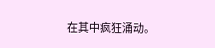在其中疯狂涌动。